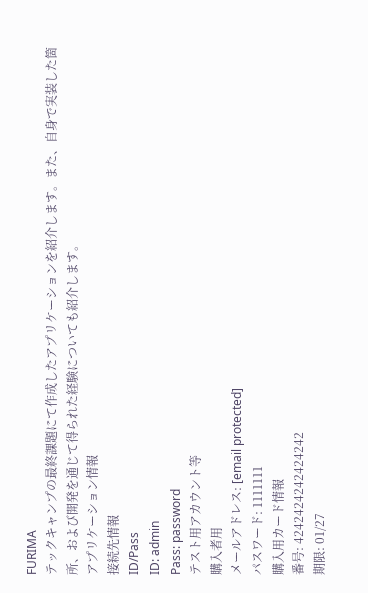FURIMA
テックキャンプの最終課題にて作成したアプリケーションを紹介します。また、自身で実装した箇所、および開発を通じて得られた経験についても紹介します。
アプリケーション情報
接続先情報
ID/Pass
ID: admin
Pass: password
テスト用アカウント等
購入者用
メールアドレス: [email protected]
パスワード: 1111111
購入用カード情報
番号: 4242424242424242
期限: 01/27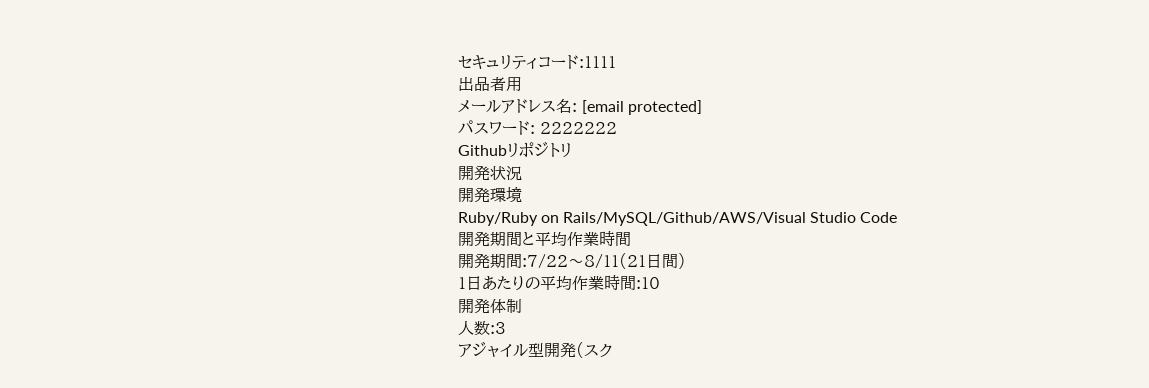セキュリティコード:1111
出品者用
メールアドレス名: [email protected]
パスワード: 2222222
Githubリポジトリ
開発状況
開発環境
Ruby/Ruby on Rails/MySQL/Github/AWS/Visual Studio Code
開発期間と平均作業時間
開発期間:7/22〜8/11(21日間)
1日あたりの平均作業時間:10
開発体制
人数:3
アジャイル型開発(スク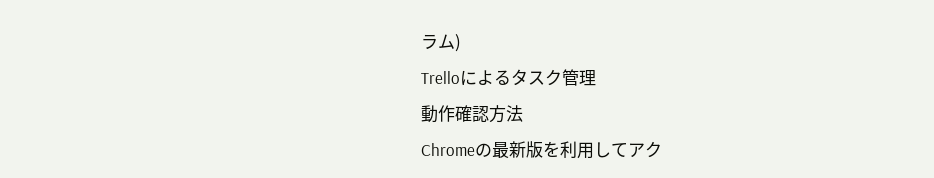ラム)
Trelloによるタスク管理
動作確認方法
Chromeの最新版を利用してアク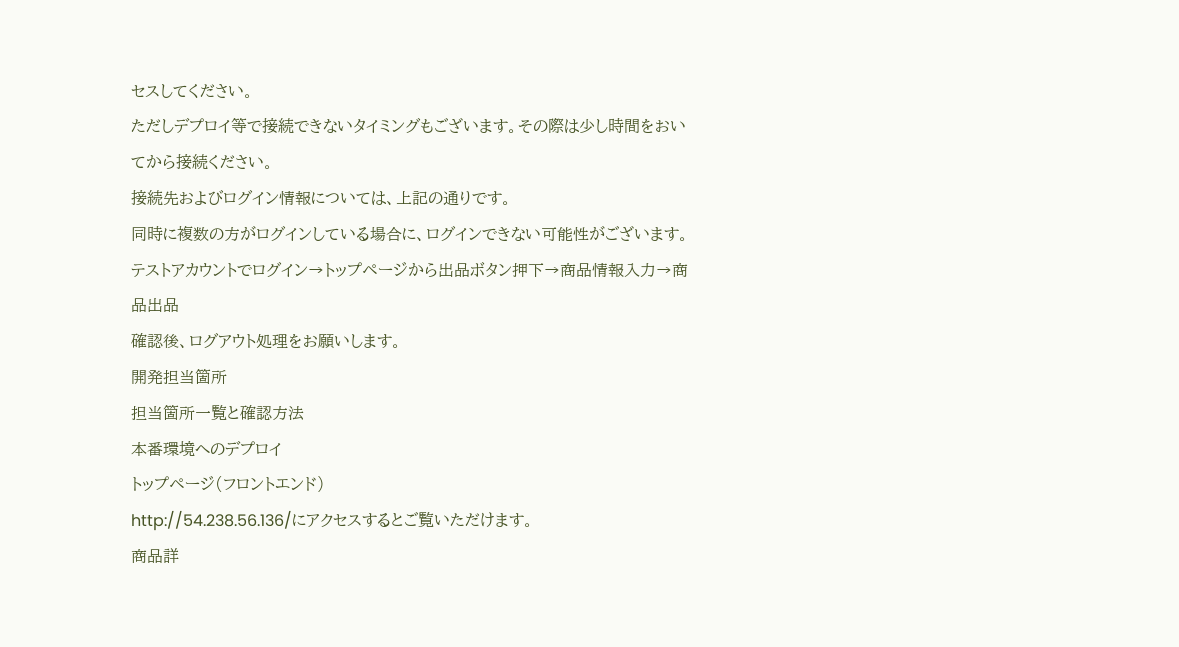セスしてください。
ただしデプロイ等で接続できないタイミングもございます。その際は少し時間をおいてから接続ください。
接続先およびログイン情報については、上記の通りです。
同時に複数の方がログインしている場合に、ログインできない可能性がございます。
テストアカウントでログイン→トップページから出品ボタン押下→商品情報入力→商品出品
確認後、ログアウト処理をお願いします。
開発担当箇所
担当箇所一覧と確認方法
本番環境へのデプロイ
トップページ(フロントエンド)
http://54.238.56.136/にアクセスするとご覧いただけます。
商品詳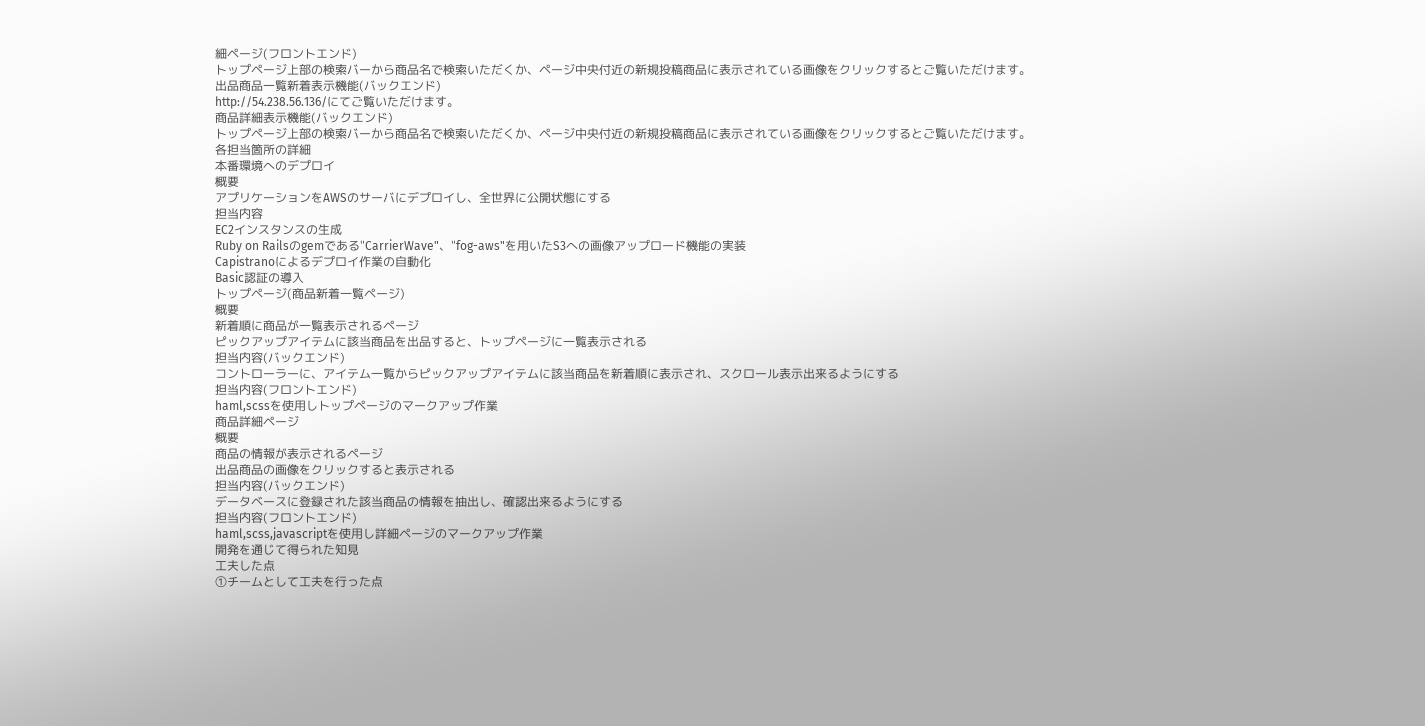細ページ(フロントエンド)
トップページ上部の検索バーから商品名で検索いただくか、ページ中央付近の新規投稿商品に表示されている画像をクリックするとご覧いただけます。
出品商品一覧新着表示機能(バックエンド)
http://54.238.56.136/にてご覧いただけます。
商品詳細表示機能(バックエンド)
トップページ上部の検索バーから商品名で検索いただくか、ページ中央付近の新規投稿商品に表示されている画像をクリックするとご覧いただけます。
各担当箇所の詳細
本番環境へのデプロイ
概要
アプリケーションをAWSのサーバにデプロイし、全世界に公開状態にする
担当内容
EC2インスタンスの生成
Ruby on Railsのgemである"CarrierWave"、"fog-aws"を用いたS3への画像アップロード機能の実装
Capistranoによるデプロイ作業の自動化
Basic認証の導入
トップページ(商品新着一覧ページ)
概要
新着順に商品が一覧表示されるページ
ピックアップアイテムに該当商品を出品すると、トップページに一覧表示される
担当内容(バックエンド)
コントローラーに、アイテム一覧からピックアップアイテムに該当商品を新着順に表示され、スクロール表示出来るようにする
担当内容(フロントエンド)
haml,scssを使用しトップページのマークアップ作業
商品詳細ページ
概要
商品の情報が表示されるページ
出品商品の画像をクリックすると表示される
担当内容(バックエンド)
データベースに登録された該当商品の情報を抽出し、確認出来るようにする
担当内容(フロントエンド)
haml,scss,javascriptを使用し詳細ページのマークアップ作業
開発を通じて得られた知見
工夫した点
①チームとして工夫を行った点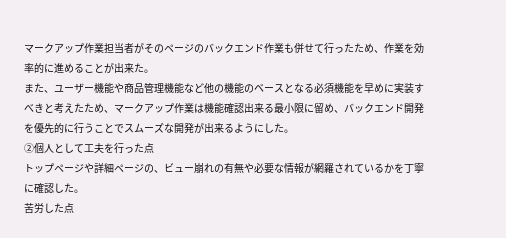マークアップ作業担当者がそのページのバックエンド作業も併せて行ったため、作業を効率的に進めることが出来た。
また、ユーザー機能や商品管理機能など他の機能のベースとなる必須機能を早めに実装すべきと考えたため、マークアップ作業は機能確認出来る最小限に留め、バックエンド開発を優先的に行うことでスムーズな開発が出来るようにした。
②個人として工夫を行った点
トップページや詳細ページの、ビュー崩れの有無や必要な情報が網羅されているかを丁寧に確認した。
苦労した点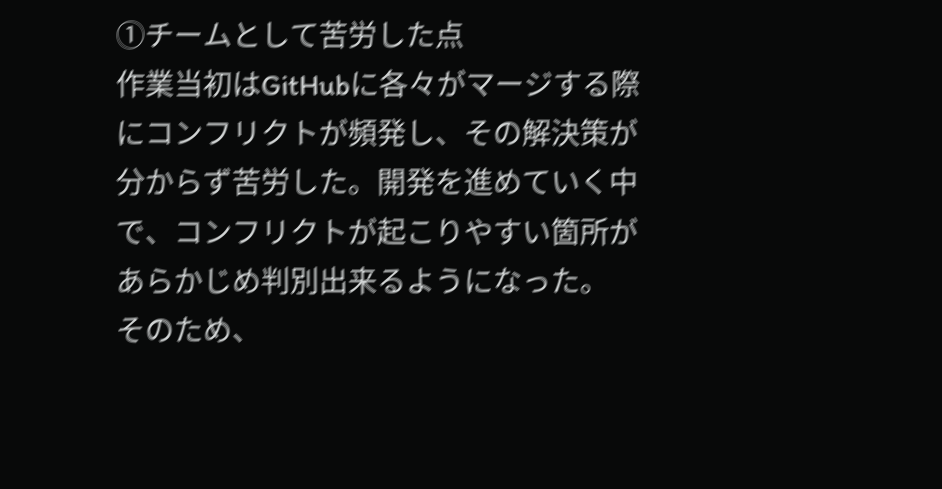①チームとして苦労した点
作業当初はGitHubに各々がマージする際にコンフリクトが頻発し、その解決策が分からず苦労した。開発を進めていく中で、コンフリクトが起こりやすい箇所があらかじめ判別出来るようになった。
そのため、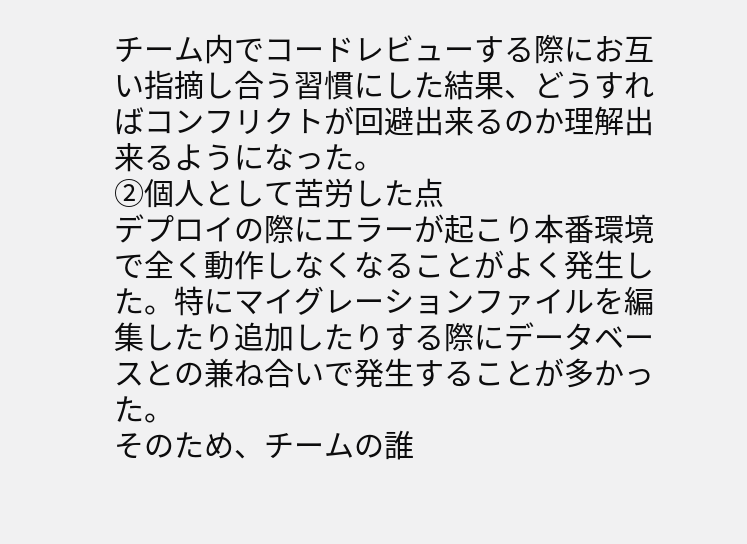チーム内でコードレビューする際にお互い指摘し合う習慣にした結果、どうすればコンフリクトが回避出来るのか理解出来るようになった。
②個人として苦労した点
デプロイの際にエラーが起こり本番環境で全く動作しなくなることがよく発生した。特にマイグレーションファイルを編集したり追加したりする際にデータベースとの兼ね合いで発生することが多かった。
そのため、チームの誰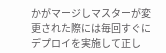かがマージしマスターが変更された際には毎回すぐにデプロイを実施して正し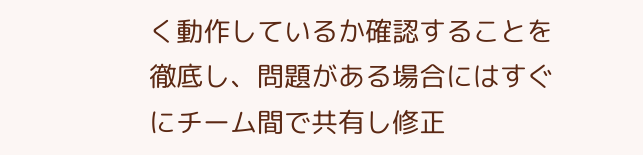く動作しているか確認することを徹底し、問題がある場合にはすぐにチーム間で共有し修正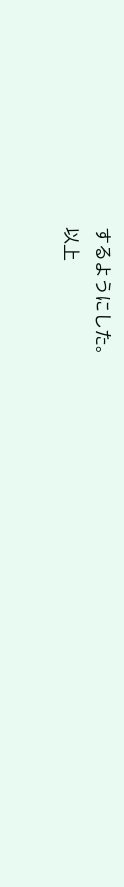するようにした。
以上